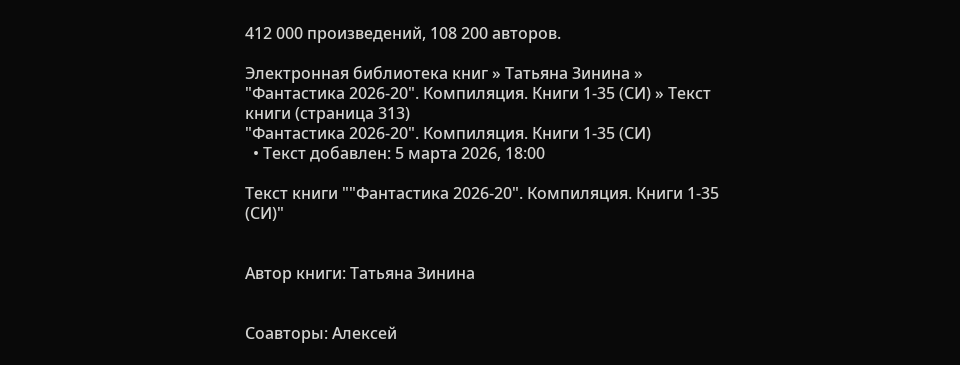412 000 произведений, 108 200 авторов.

Электронная библиотека книг » Татьяна Зинина » "Фантастика 2026-20". Компиляция. Книги 1-35 (СИ) » Текст книги (страница 313)
"Фантастика 2026-20". Компиляция. Книги 1-35 (СИ)
  • Текст добавлен: 5 марта 2026, 18:00

Текст книги ""Фантастика 2026-20". Компиляция. Книги 1-35 (СИ)"


Автор книги: Татьяна Зинина


Соавторы: Алексей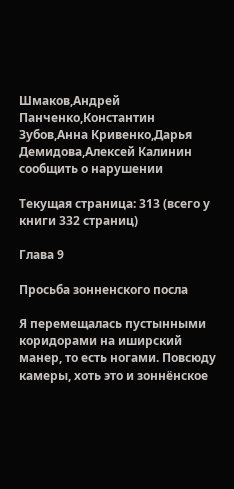Шмаков,Андрей Панченко,Константин Зубов,Анна Кривенко,Дарья Демидова,Алексей Калинин
сообщить о нарушении

Текущая страница: 313 (всего у книги 332 страниц)

Глава 9

Просьба зонненского посла

Я перемещалась пустынными коридорами на иширский манер, то есть ногами. Повсюду камеры, хоть это и зоннёнское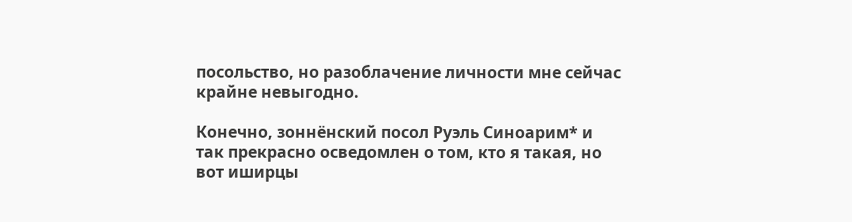посольство, но разоблачение личности мне сейчас крайне невыгодно.

Конечно, зоннёнский посол Руэль Синоарим* и так прекрасно осведомлен о том, кто я такая, но вот иширцы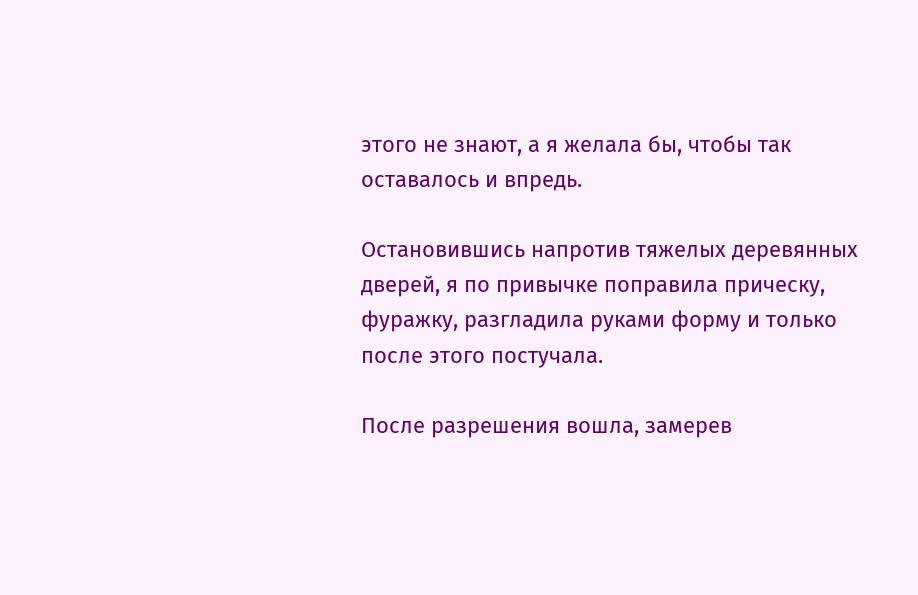этого не знают, а я желала бы, чтобы так оставалось и впредь.

Остановившись напротив тяжелых деревянных дверей, я по привычке поправила прическу, фуражку, разгладила руками форму и только после этого постучала.

После разрешения вошла, замерев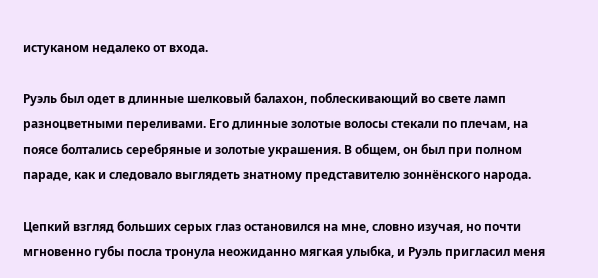истуканом недалеко от входа.

Руэль был одет в длинные шелковый балахон, поблескивающий во свете ламп разноцветными переливами. Его длинные золотые волосы стекали по плечам, на поясе болтались серебряные и золотые украшения. В общем, он был при полном параде, как и следовало выглядеть знатному представителю зоннёнского народа.

Цепкий взгляд больших серых глаз остановился на мне, словно изучая, но почти мгновенно губы посла тронула неожиданно мягкая улыбка, и Руэль пригласил меня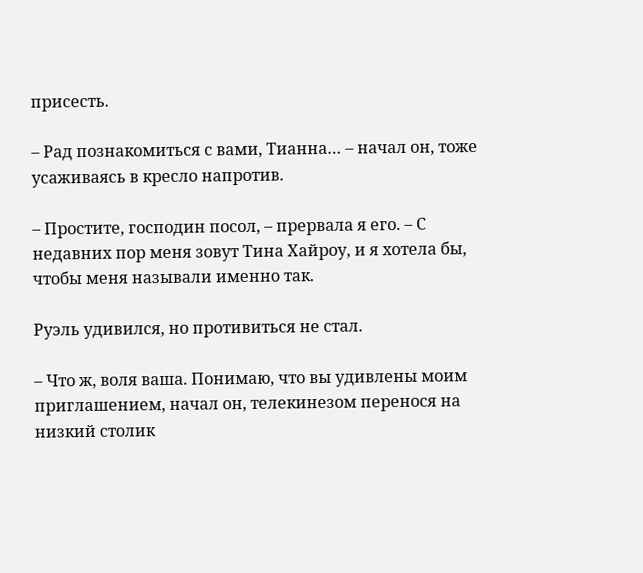присесть.

– Рад познакомиться с вами, Тианна… – начал он, тоже усаживаясь в кресло напротив.

– Простите, господин посол, – прервала я его. – С недавних пор меня зовут Тина Хайроу, и я хотела бы, чтобы меня называли именно так.

Руэль удивился, но противиться не стал.

– Что ж, воля ваша. Понимаю, что вы удивлены моим приглашением, начал он, телекинезом перенося на низкий столик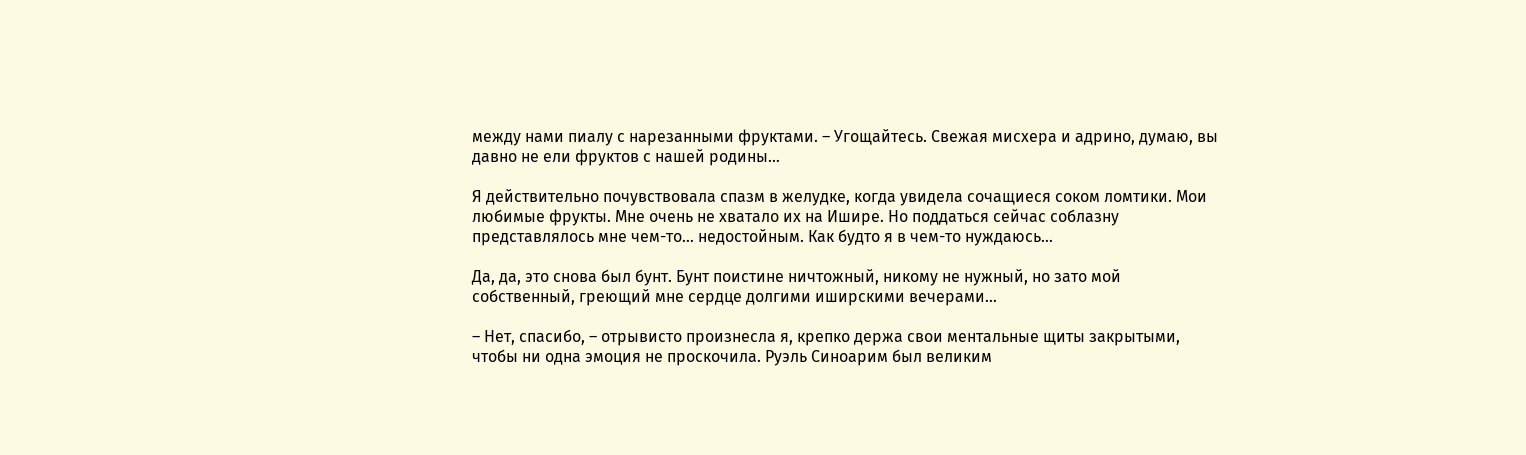между нами пиалу с нарезанными фруктами. – Угощайтесь. Свежая мисхера и адрино, думаю, вы давно не ели фруктов с нашей родины…

Я действительно почувствовала спазм в желудке, когда увидела сочащиеся соком ломтики. Мои любимые фрукты. Мне очень не хватало их на Ишире. Но поддаться сейчас соблазну представлялось мне чем-то… недостойным. Как будто я в чем-то нуждаюсь…

Да, да, это снова был бунт. Бунт поистине ничтожный, никому не нужный, но зато мой собственный, греющий мне сердце долгими иширскими вечерами…

– Нет, спасибо, – отрывисто произнесла я, крепко держа свои ментальные щиты закрытыми, чтобы ни одна эмоция не проскочила. Руэль Синоарим был великим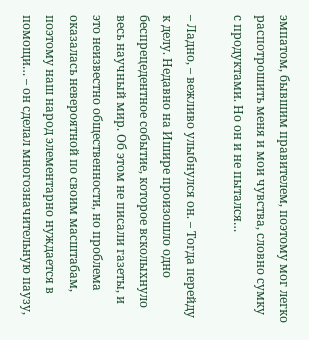эмпатом, бывшим правителем, поэтому мог легко распотрошить меня и мои чувства, словно сумку с продуктами. Но он и не пытался…

– Ладно, – вежливо улыбнулся он. – Тогда перейду к делу. Недавно на Ишире произошло одно беспрецедентное событие, которое всколыхнуло весь научный мир. Об этом не писали газеты, и это неизвестно общественности, но проблема оказалась невероятной по своим масштабам, поэтому наш народ элементарно нуждается в помощи… – он сделал многозначительную паузу,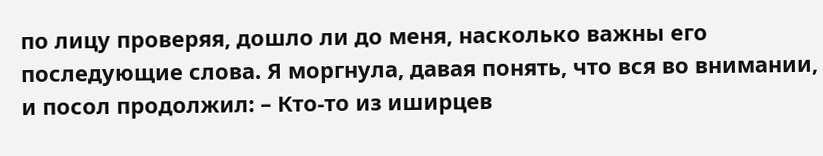по лицу проверяя, дошло ли до меня, насколько важны его последующие слова. Я моргнула, давая понять, что вся во внимании, и посол продолжил: – Кто-то из иширцев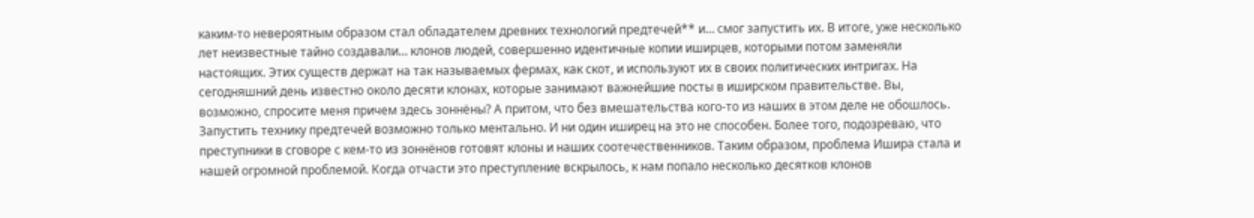каким-то невероятным образом стал обладателем древних технологий предтечей** и… смог запустить их. В итоге, уже несколько лет неизвестные тайно создавали… клонов людей, совершенно идентичные копии иширцев, которыми потом заменяли настоящих. Этих существ держат на так называемых фермах, как скот, и используют их в своих политических интригах. На сегодняшний день известно около десяти клонах, которые занимают важнейшие посты в иширском правительстве. Вы, возможно, спросите меня причем здесь зоннёны? А притом, что без вмешательства кого-то из наших в этом деле не обошлось. Запустить технику предтечей возможно только ментально. И ни один иширец на это не способен. Более того, подозреваю, что преступники в сговоре с кем-то из зоннёнов готовят клоны и наших соотечественников. Таким образом, проблема Ишира стала и нашей огромной проблемой. Когда отчасти это преступление вскрылось, к нам попало несколько десятков клонов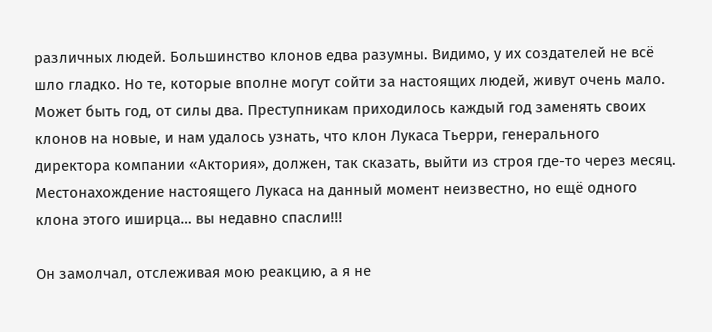различных людей. Большинство клонов едва разумны. Видимо, у их создателей не всё шло гладко. Но те, которые вполне могут сойти за настоящих людей, живут очень мало. Может быть год, от силы два. Преступникам приходилось каждый год заменять своих клонов на новые, и нам удалось узнать, что клон Лукаса Тьерри, генерального директора компании «Актория», должен, так сказать, выйти из строя где-то через месяц. Местонахождение настоящего Лукаса на данный момент неизвестно, но ещё одного клона этого иширца… вы недавно спасли!!!

Он замолчал, отслеживая мою реакцию, а я не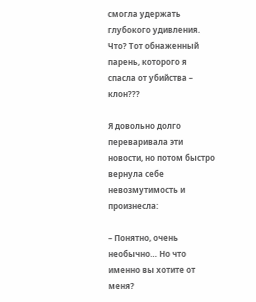смогла удержать глубокого удивления. Что? Тот обнаженный парень, которого я спасла от убийства – клон???

Я довольно долго переваривала эти новости, но потом быстро вернула себе невозмутимость и произнесла:

– Понятно, очень необычно… Но что именно вы хотите от меня?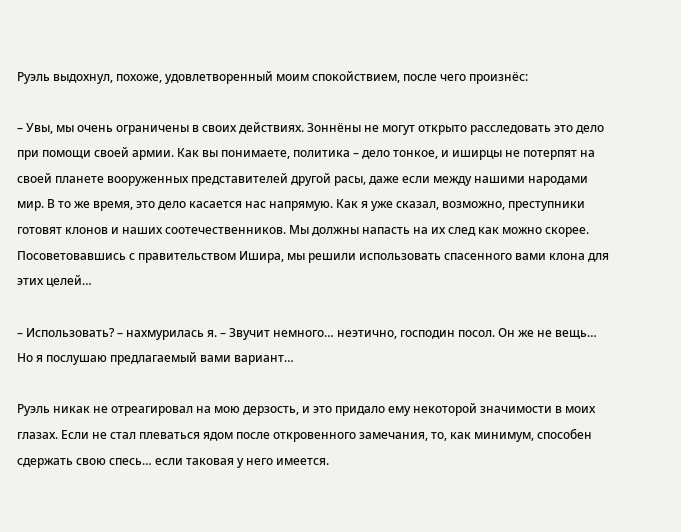Руэль выдохнул, похоже, удовлетворенный моим спокойствием, после чего произнёс:

– Увы, мы очень ограничены в своих действиях. Зоннёны не могут открыто расследовать это дело при помощи своей армии. Как вы понимаете, политика – дело тонкое, и иширцы не потерпят на своей планете вооруженных представителей другой расы, даже если между нашими народами мир. В то же время, это дело касается нас напрямую. Как я уже сказал, возможно, преступники готовят клонов и наших соотечественников. Мы должны напасть на их след как можно скорее. Посоветовавшись с правительством Ишира, мы решили использовать спасенного вами клона для этих целей…

– Использовать? – нахмурилась я. – Звучит немного… неэтично, господин посол. Он же не вещь… Но я послушаю предлагаемый вами вариант…

Руэль никак не отреагировал на мою дерзость, и это придало ему некоторой значимости в моих глазах. Если не стал плеваться ядом после откровенного замечания, то, как минимум, способен сдержать свою спесь… если таковая у него имеется.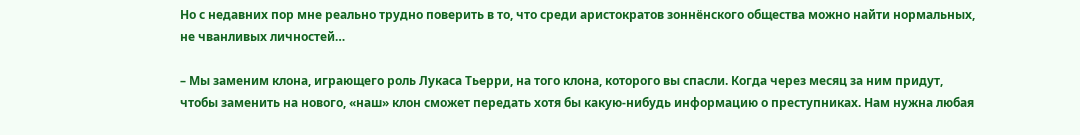Но с недавних пор мне реально трудно поверить в то, что среди аристократов зоннёнского общества можно найти нормальных, не чванливых личностей…

– Мы заменим клона, играющего роль Лукаса Тьерри, на того клона, которого вы спасли. Когда через месяц за ним придут, чтобы заменить на нового, «наш» клон сможет передать хотя бы какую-нибудь информацию о преступниках. Нам нужна любая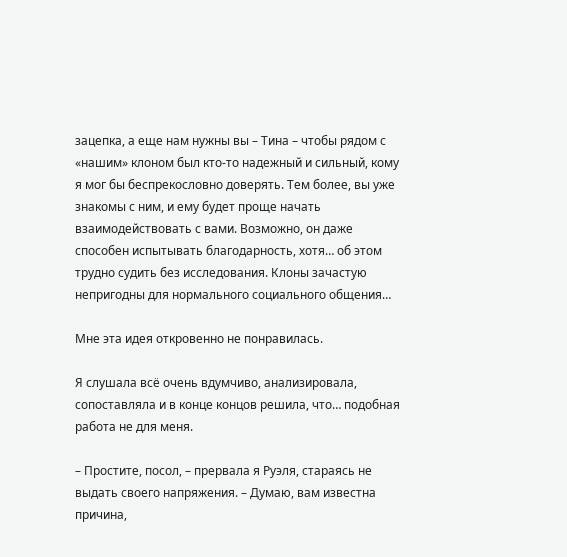зацепка, а еще нам нужны вы – Тина – чтобы рядом с «нашим» клоном был кто-то надежный и сильный, кому я мог бы беспрекословно доверять. Тем более, вы уже знакомы с ним, и ему будет проще начать взаимодействовать с вами. Возможно, он даже способен испытывать благодарность, хотя… об этом трудно судить без исследования. Клоны зачастую непригодны для нормального социального общения…

Мне эта идея откровенно не понравилась.

Я слушала всё очень вдумчиво, анализировала, сопоставляла и в конце концов решила, что… подобная работа не для меня.

– Простите, посол, – прервала я Руэля, стараясь не выдать своего напряжения. – Думаю, вам известна причина,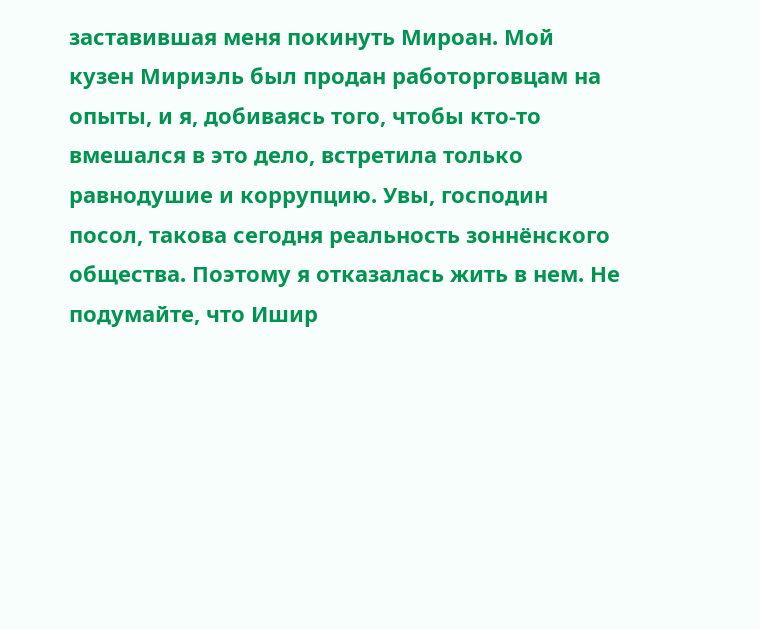заставившая меня покинуть Мироан. Мой кузен Мириэль был продан работорговцам на опыты, и я, добиваясь того, чтобы кто-то вмешался в это дело, встретила только равнодушие и коррупцию. Увы, господин посол, такова сегодня реальность зоннёнского общества. Поэтому я отказалась жить в нем. Не подумайте, что Ишир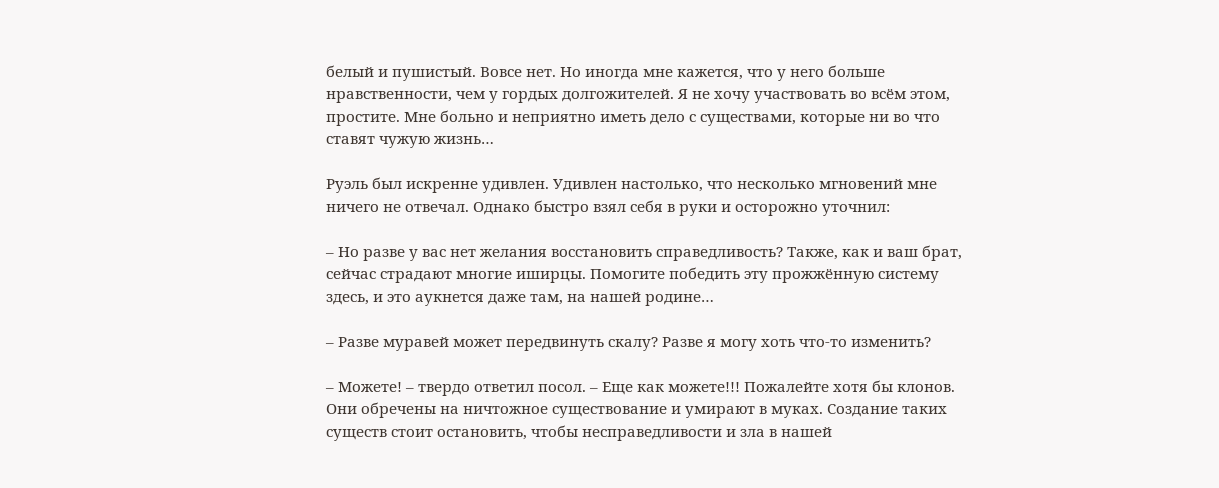белый и пушистый. Вовсе нет. Но иногда мне кажется, что у него больше нравственности, чем у гордых долгожителей. Я не хочу участвовать во всём этом, простите. Мне больно и неприятно иметь дело с существами, которые ни во что ставят чужую жизнь…

Руэль был искренне удивлен. Удивлен настолько, что несколько мгновений мне ничего не отвечал. Однако быстро взял себя в руки и осторожно уточнил:

– Но разве у вас нет желания восстановить справедливость? Также, как и ваш брат, сейчас страдают многие иширцы. Помогите победить эту прожжённую систему здесь, и это аукнется даже там, на нашей родине…

– Разве муравей может передвинуть скалу? Разве я могу хоть что-то изменить?

– Можете! – твердо ответил посол. – Еще как можете!!! Пожалейте хотя бы клонов. Они обречены на ничтожное существование и умирают в муках. Создание таких существ стоит остановить, чтобы несправедливости и зла в нашей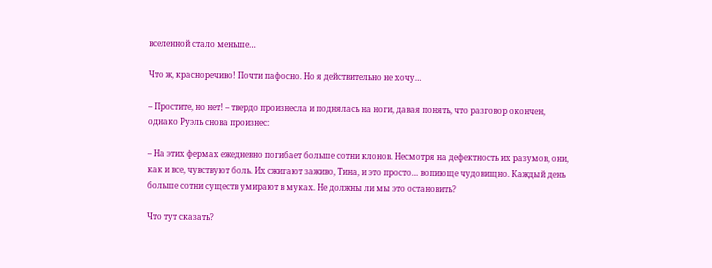вселенной стало меньше…

Что ж, красноречиво! Почти пафосно. Но я действительно не хочу…

– Простите, но нет! – твердо произнесла и поднялась на ноги, давая понять, что разговор окончен, однако Руэль снова произнес:

– На этих фермах ежедневно погибает больше сотни клонов. Несмотря на дефектность их разумов, они, как и все, чувствуют боль. Их сжигают заживо, Тина, и это просто… вопиюще чудовищно. Каждый день больше сотни существ умирают в муках. Не должны ли мы это остановить?

Что тут сказать?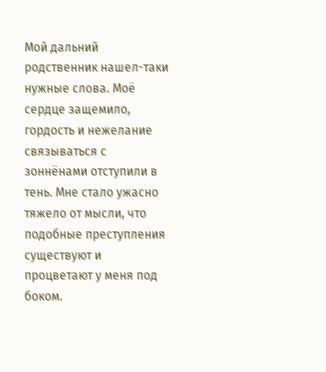Мой дальний родственник нашел-таки нужные слова. Моё сердце защемило, гордость и нежелание связываться с зоннёнами отступили в тень. Мне стало ужасно тяжело от мысли, что подобные преступления существуют и процветают у меня под боком.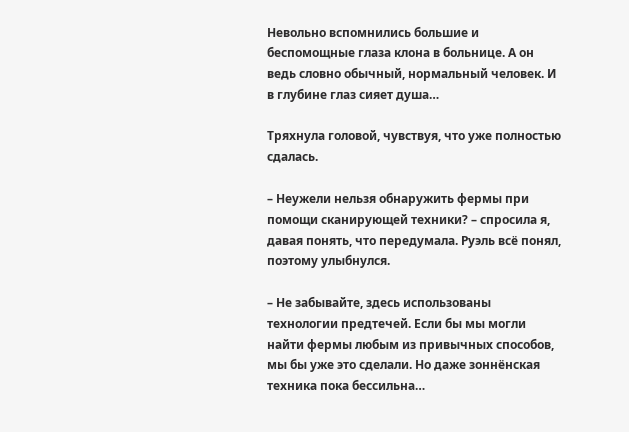Невольно вспомнились большие и беспомощные глаза клона в больнице. А он ведь словно обычный, нормальный человек. И в глубине глаз сияет душа…

Тряхнула головой, чувствуя, что уже полностью сдалась.

– Неужели нельзя обнаружить фермы при помощи сканирующей техники? – спросила я, давая понять, что передумала. Руэль всё понял, поэтому улыбнулся.

– Не забывайте, здесь использованы технологии предтечей. Если бы мы могли найти фермы любым из привычных способов, мы бы уже это сделали. Но даже зоннёнская техника пока бессильна…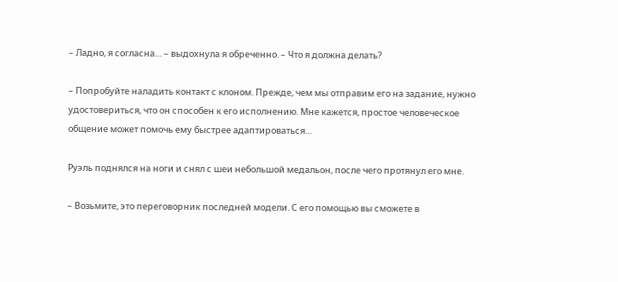– Ладно, я согласна… – выдохнула я обреченно. – Что я должна делать?

– Попробуйте наладить контакт с клоном. Прежде, чем мы отправим его на задание, нужно удостовериться, что он способен к его исполнению. Мне кажется, простое человеческое общение может помочь ему быстрее адаптироваться…

Руэль поднялся на ноги и снял с шеи небольшой медальон, после чего протянул его мне.

– Возьмите, это переговорник последней модели. С его помощью вы сможете в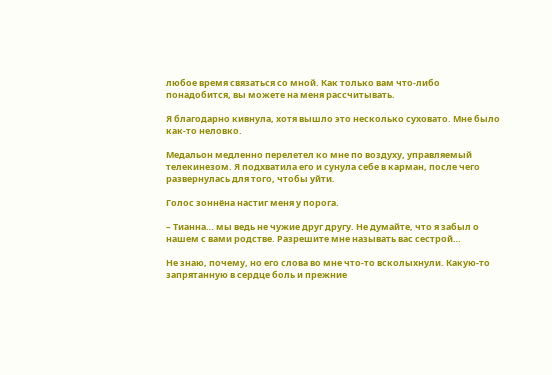любое время связаться со мной. Как только вам что-либо понадобится, вы можете на меня рассчитывать.

Я благодарно кивнула, хотя вышло это несколько суховато. Мне было как-то неловко.

Медальон медленно перелетел ко мне по воздуху, управляемый телекинезом. Я подхватила его и сунула себе в карман, после чего развернулась для того, чтобы уйти.

Голос зоннёна настиг меня у порога.

– Тианна… мы ведь не чужие друг другу. Не думайте, что я забыл о нашем с вами родстве. Разрешите мне называть вас сестрой…

Не знаю, почему, но его слова во мне что-то всколыхнули. Какую-то запрятанную в сердце боль и прежние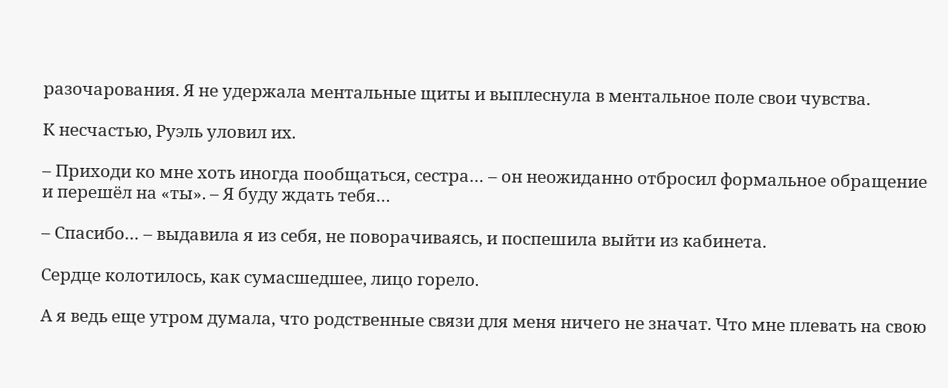разочарования. Я не удержала ментальные щиты и выплеснула в ментальное поле свои чувства.

К несчастью, Руэль уловил их.

– Приходи ко мне хоть иногда пообщаться, сестра… – он неожиданно отбросил формальное обращение и перешёл на «ты». – Я буду ждать тебя…

– Спасибо… – выдавила я из себя, не поворачиваясь, и поспешила выйти из кабинета.

Сердце колотилось, как сумасшедшее, лицо горело.

А я ведь еще утром думала, что родственные связи для меня ничего не значат. Что мне плевать на свою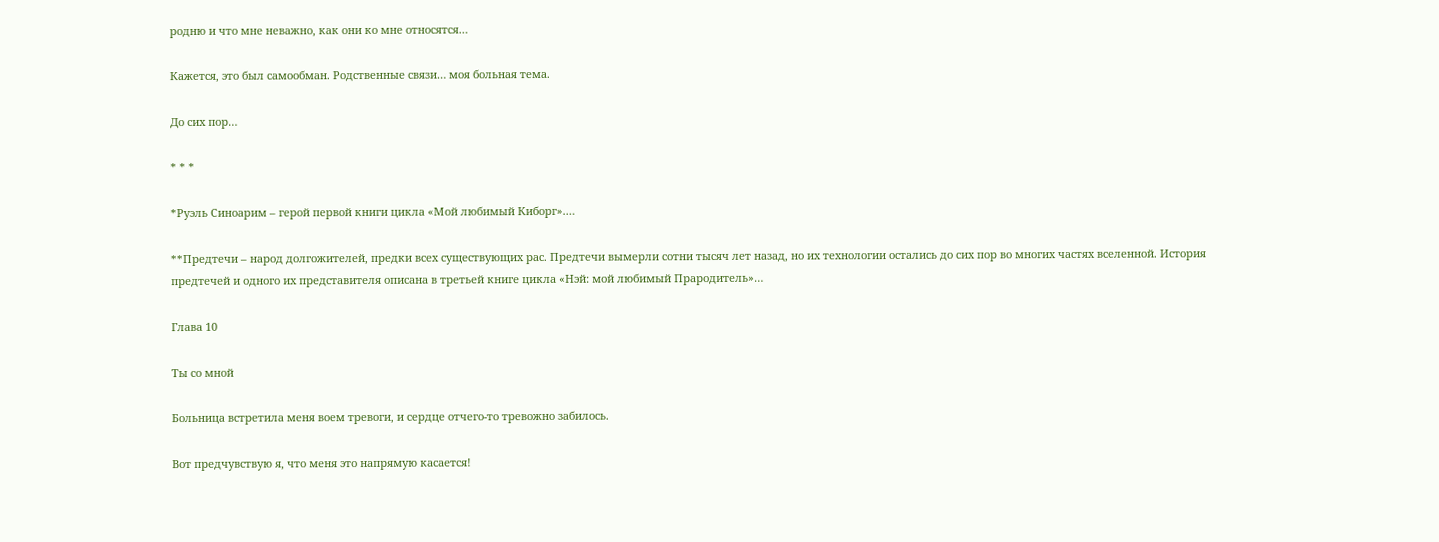родню и что мне неважно, как они ко мне относятся…

Кажется, это был самообман. Родственные связи… моя больная тема.

До сих пор…

* * *

*Руэль Синоарим – герой первой книги цикла «Мой любимый Киборг».…

**Предтечи – народ долгожителей, предки всех существующих рас. Предтечи вымерли сотни тысяч лет назад, но их технологии остались до сих пор во многих частях вселенной. История предтечей и одного их представителя описана в третьей книге цикла «Нэй: мой любимый Прародитель»…

Глава 10

Ты со мной

Больница встретила меня воем тревоги, и сердце отчего-то тревожно забилось.

Вот предчувствую я, что меня это напрямую касается!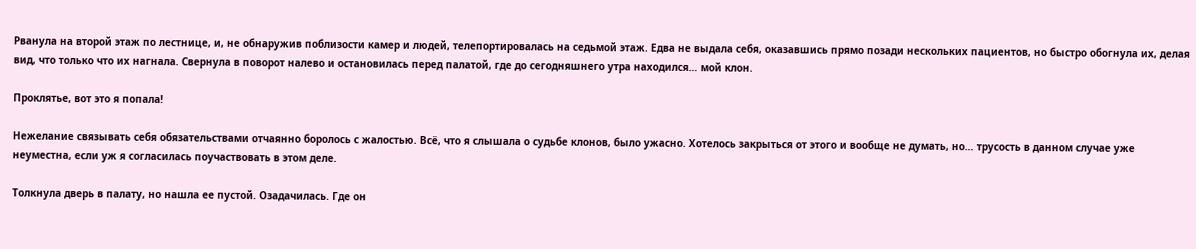Рванула на второй этаж по лестнице, и, не обнаружив поблизости камер и людей, телепортировалась на седьмой этаж. Едва не выдала себя, оказавшись прямо позади нескольких пациентов, но быстро обогнула их, делая вид, что только что их нагнала. Свернула в поворот налево и остановилась перед палатой, где до сегодняшнего утра находился… мой клон.

Проклятье, вот это я попала!

Нежелание связывать себя обязательствами отчаянно боролось с жалостью. Всё, что я слышала о судьбе клонов, было ужасно. Хотелось закрыться от этого и вообще не думать, но… трусость в данном случае уже неуместна, если уж я согласилась поучаствовать в этом деле.

Толкнула дверь в палату, но нашла ее пустой. Озадачилась. Где он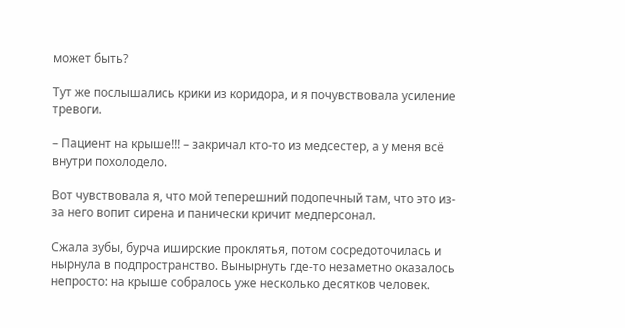может быть?

Тут же послышались крики из коридора, и я почувствовала усиление тревоги.

– Пациент на крыше!!! – закричал кто-то из медсестер, а у меня всё внутри похолодело.

Вот чувствовала я, что мой теперешний подопечный там, что это из-за него вопит сирена и панически кричит медперсонал.

Сжала зубы, бурча иширские проклятья, потом сосредоточилась и нырнула в подпространство. Вынырнуть где-то незаметно оказалось непросто: на крыше собралось уже несколько десятков человек.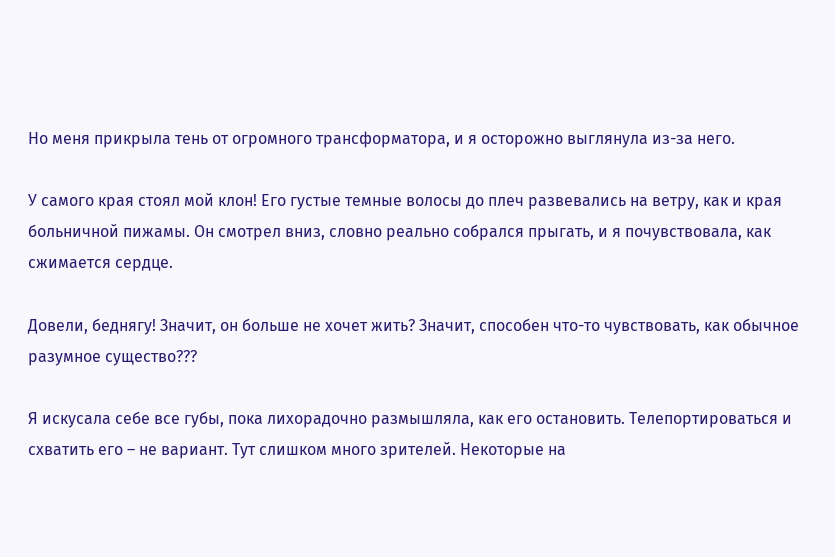Но меня прикрыла тень от огромного трансформатора, и я осторожно выглянула из-за него.

У самого края стоял мой клон! Его густые темные волосы до плеч развевались на ветру, как и края больничной пижамы. Он смотрел вниз, словно реально собрался прыгать, и я почувствовала, как сжимается сердце.

Довели, беднягу! Значит, он больше не хочет жить? Значит, способен что-то чувствовать, как обычное разумное существо???

Я искусала себе все губы, пока лихорадочно размышляла, как его остановить. Телепортироваться и схватить его – не вариант. Тут слишком много зрителей. Некоторые на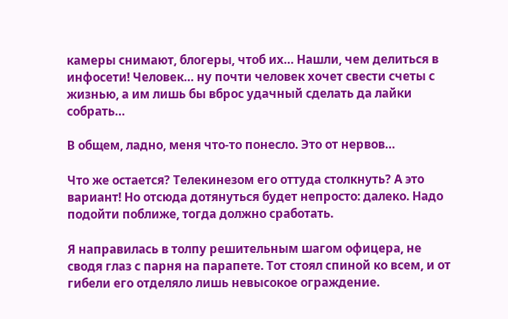камеры снимают, блогеры, чтоб их… Нашли, чем делиться в инфосети! Человек… ну почти человек хочет свести счеты с жизнью, а им лишь бы вброс удачный сделать да лайки собрать…

В общем, ладно, меня что-то понесло. Это от нервов…

Что же остается? Телекинезом его оттуда столкнуть? А это вариант! Но отсюда дотянуться будет непросто: далеко. Надо подойти поближе, тогда должно сработать.

Я направилась в толпу решительным шагом офицера, не сводя глаз с парня на парапете. Тот стоял спиной ко всем, и от гибели его отделяло лишь невысокое ограждение.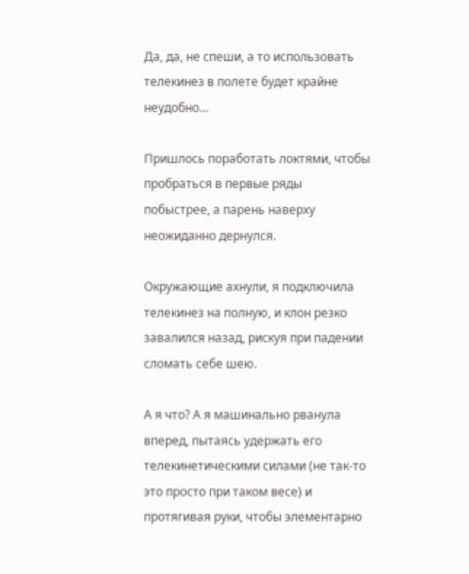Да, да, не спеши, а то использовать телекинез в полете будет крайне неудобно…

Пришлось поработать локтями, чтобы пробраться в первые ряды побыстрее, а парень наверху неожиданно дернулся.

Окружающие ахнули, я подключила телекинез на полную, и клон резко завалился назад, рискуя при падении сломать себе шею.

А я что? А я машинально рванула вперед, пытаясь удержать его телекинетическими силами (не так-то это просто при таком весе) и протягивая руки, чтобы элементарно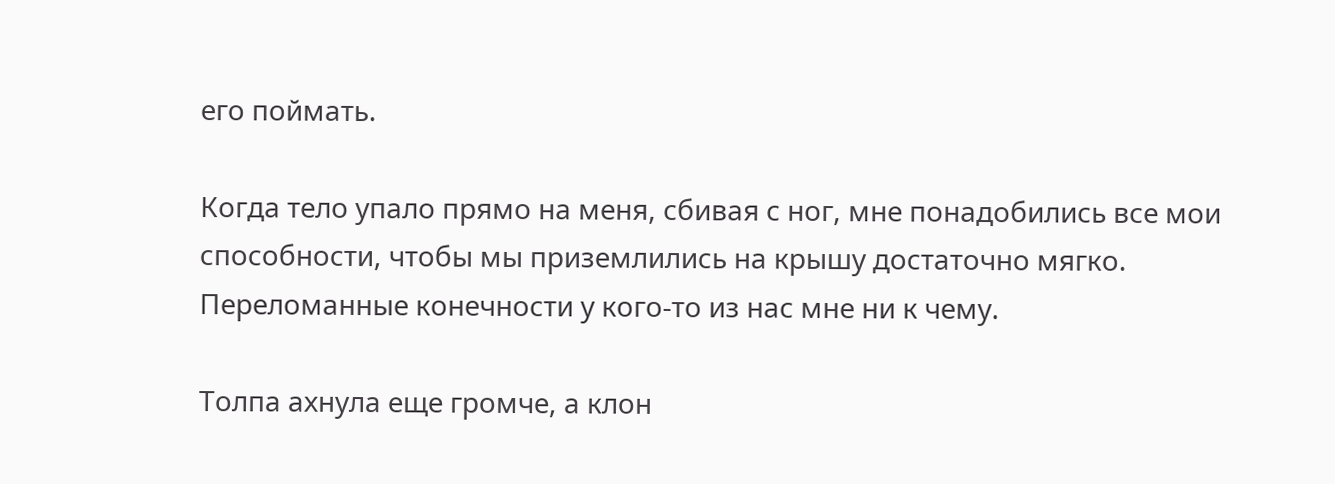его поймать.

Когда тело упало прямо на меня, сбивая с ног, мне понадобились все мои способности, чтобы мы приземлились на крышу достаточно мягко. Переломанные конечности у кого-то из нас мне ни к чему.

Толпа ахнула еще громче, а клон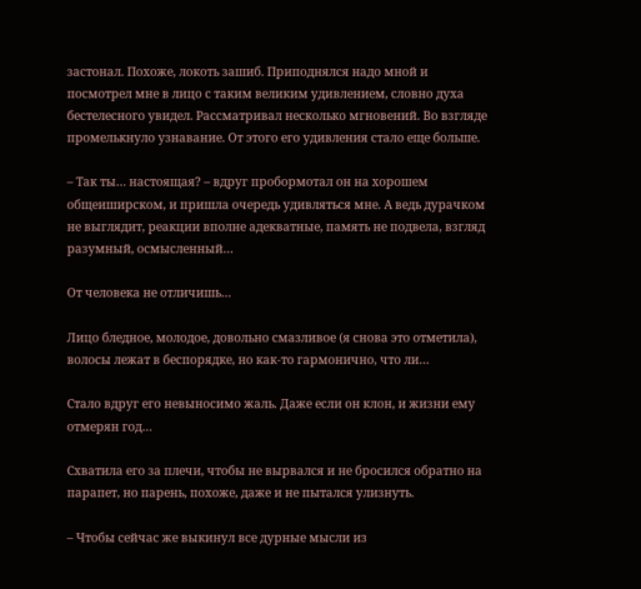застонал. Похоже, локоть зашиб. Приподнялся надо мной и посмотрел мне в лицо с таким великим удивлением, словно духа бестелесного увидел. Рассматривал несколько мгновений. Во взгляде промелькнуло узнавание. От этого его удивления стало еще больше.

– Так ты… настоящая? – вдруг пробормотал он на хорошем общеиширском, и пришла очередь удивляться мне. А ведь дурачком не выглядит, реакции вполне адекватные, память не подвела, взгляд разумный, осмысленный…

От человека не отличишь…

Лицо бледное, молодое, довольно смазливое (я снова это отметила), волосы лежат в беспорядке, но как-то гармонично, что ли…

Стало вдруг его невыносимо жаль. Даже если он клон, и жизни ему отмерян год…

Схватила его за плечи, чтобы не вырвался и не бросился обратно на парапет, но парень, похоже, даже и не пытался улизнуть.

– Чтобы сейчас же выкинул все дурные мысли из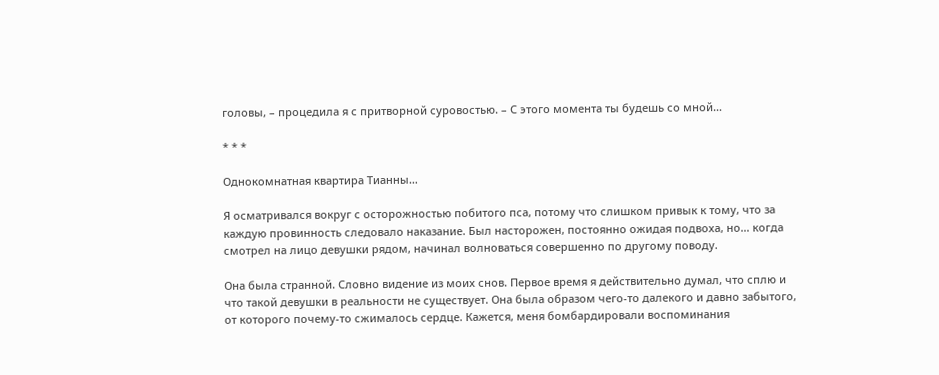головы, – процедила я с притворной суровостью. – С этого момента ты будешь со мной…

* * *

Однокомнатная квартира Тианны…

Я осматривался вокруг с осторожностью побитого пса, потому что слишком привык к тому, что за каждую провинность следовало наказание. Был насторожен, постоянно ожидая подвоха, но… когда смотрел на лицо девушки рядом, начинал волноваться совершенно по другому поводу.

Она была странной. Словно видение из моих снов. Первое время я действительно думал, что сплю и что такой девушки в реальности не существует. Она была образом чего-то далекого и давно забытого, от которого почему-то сжималось сердце. Кажется, меня бомбардировали воспоминания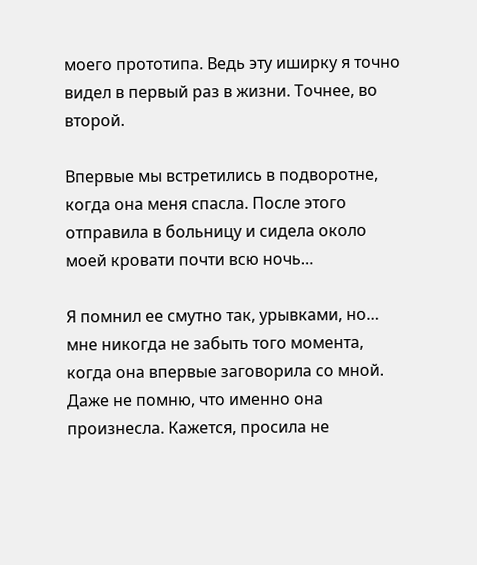моего прототипа. Ведь эту иширку я точно видел в первый раз в жизни. Точнее, во второй.

Впервые мы встретились в подворотне, когда она меня спасла. После этого отправила в больницу и сидела около моей кровати почти всю ночь…

Я помнил ее смутно так, урывками, но… мне никогда не забыть того момента, когда она впервые заговорила со мной. Даже не помню, что именно она произнесла. Кажется, просила не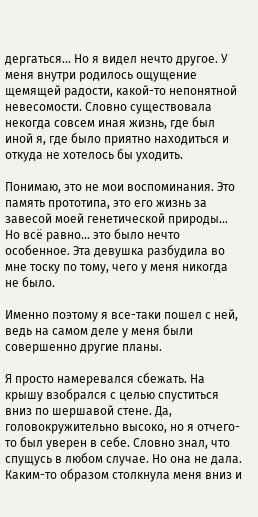дергаться… Но я видел нечто другое. У меня внутри родилось ощущение щемящей радости, какой-то непонятной невесомости. Словно существовала некогда совсем иная жизнь, где был иной я, где было приятно находиться и откуда не хотелось бы уходить.

Понимаю, это не мои воспоминания. Это память прототипа, это его жизнь за завесой моей генетической природы… Но всё равно… это было нечто особенное. Эта девушка разбудила во мне тоску по тому, чего у меня никогда не было.

Именно поэтому я все-таки пошел с ней, ведь на самом деле у меня были совершенно другие планы.

Я просто намеревался сбежать. На крышу взобрался с целью спуститься вниз по шершавой стене. Да, головокружительно высоко, но я отчего-то был уверен в себе. Словно знал, что спущусь в любом случае. Но она не дала. Каким-то образом столкнула меня вниз и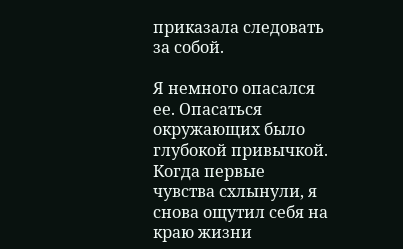приказала следовать за собой.

Я немного опасался ее. Опасаться окружающих было глубокой привычкой. Когда первые чувства схлынули, я снова ощутил себя на краю жизни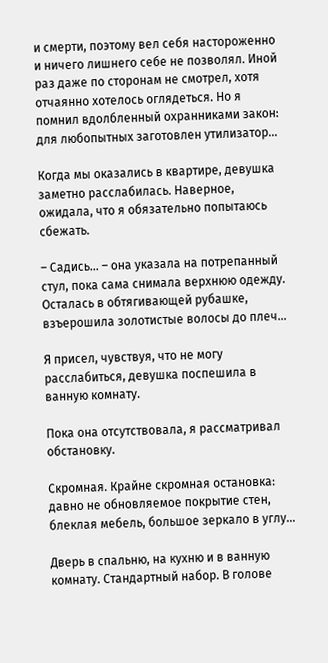и смерти, поэтому вел себя настороженно и ничего лишнего себе не позволял. Иной раз даже по сторонам не смотрел, хотя отчаянно хотелось оглядеться. Но я помнил вдолбленный охранниками закон: для любопытных заготовлен утилизатор…

Когда мы оказались в квартире, девушка заметно расслабилась. Наверное, ожидала, что я обязательно попытаюсь сбежать.

– Садись… – она указала на потрепанный стул, пока сама снимала верхнюю одежду. Осталась в обтягивающей рубашке, взъерошила золотистые волосы до плеч…

Я присел, чувствуя, что не могу расслабиться, девушка поспешила в ванную комнату.

Пока она отсутствовала, я рассматривал обстановку.

Скромная. Крайне скромная остановка: давно не обновляемое покрытие стен, блеклая мебель, большое зеркало в углу…

Дверь в спальню, на кухню и в ванную комнату. Стандартный набор. В голове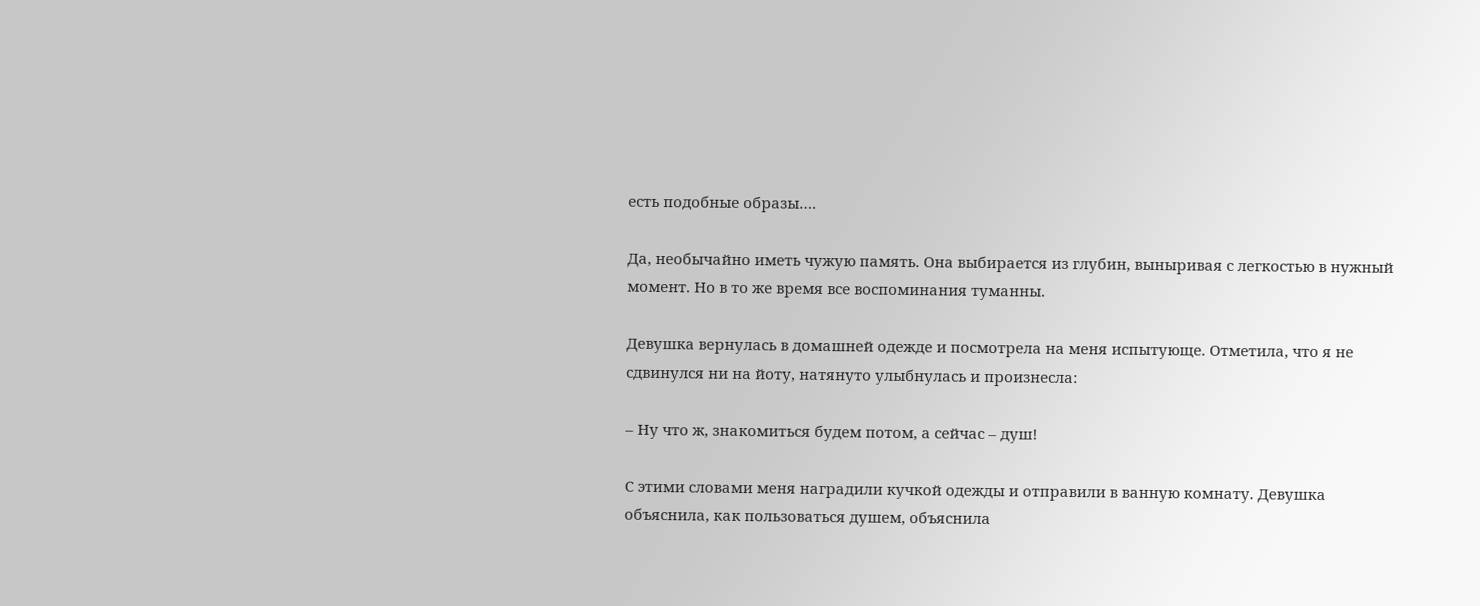есть подобные образы….

Да, необычайно иметь чужую память. Она выбирается из глубин, выныривая с легкостью в нужный момент. Но в то же время все воспоминания туманны.

Девушка вернулась в домашней одежде и посмотрела на меня испытующе. Отметила, что я не сдвинулся ни на йоту, натянуто улыбнулась и произнесла:

– Ну что ж, знакомиться будем потом, а сейчас – душ!

С этими словами меня наградили кучкой одежды и отправили в ванную комнату. Девушка объяснила, как пользоваться душем, объяснила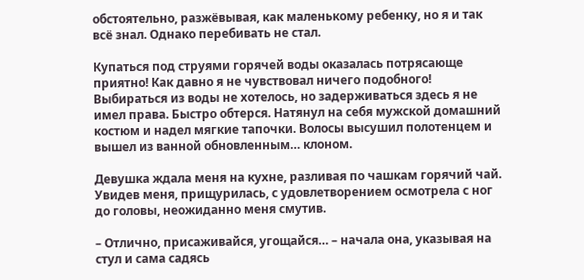обстоятельно, разжёвывая, как маленькому ребенку, но я и так всё знал. Однако перебивать не стал.

Купаться под струями горячей воды оказалась потрясающе приятно! Как давно я не чувствовал ничего подобного! Выбираться из воды не хотелось, но задерживаться здесь я не имел права. Быстро обтерся. Натянул на себя мужской домашний костюм и надел мягкие тапочки. Волосы высушил полотенцем и вышел из ванной обновленным… клоном.

Девушка ждала меня на кухне, разливая по чашкам горячий чай. Увидев меня, прищурилась, с удовлетворением осмотрела с ног до головы, неожиданно меня смутив.

– Отлично, присаживайся, угощайся… – начала она, указывая на стул и сама садясь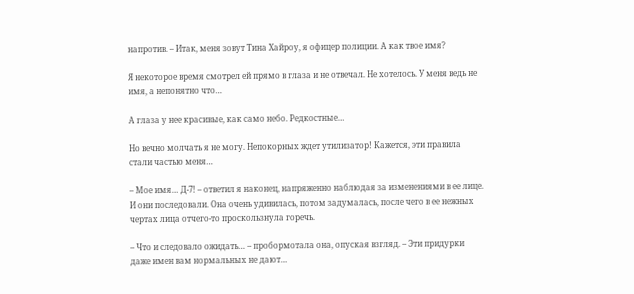напротив. – Итак, меня зовут Тина Хайроу, я офицер полиции. А как твое имя?

Я некоторое время смотрел ей прямо в глаза и не отвечал. Не хотелось. У меня ведь не имя, а непонятно что…

А глаза у нее красивые, как само небо. Редкостные…

Но вечно молчать я не могу. Непокорных ждет утилизатор! Кажется, эти правила стали частью меня…

– Мое имя… Д-7! – ответил я наконец, напряженно наблюдая за изменениями в ее лице. И они последовали. Она очень удивилась, потом задумалась, после чего в ее нежных чертах лица отчего-то проскользнула горечь.

– Что и следовало ожидать… – пробормотала она, опуская взгляд. – Эти придурки даже имен вам нормальных не дают…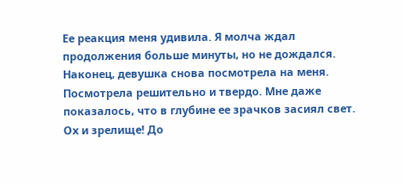Ее реакция меня удивила. Я молча ждал продолжения больше минуты, но не дождался. Наконец, девушка снова посмотрела на меня. Посмотрела решительно и твердо. Мне даже показалось, что в глубине ее зрачков засиял свет. Ох и зрелище! До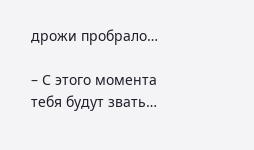дрожи пробрало…

– С этого момента тебя будут звать…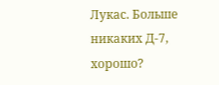Лукас. Больше никаких Д-7, хорошо?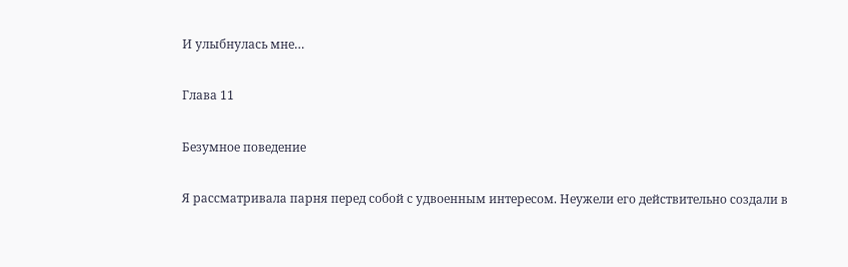И улыбнулась мне…

Глава 11

Безумное поведение

Я рассматривала парня перед собой с удвоенным интересом. Неужели его действительно создали в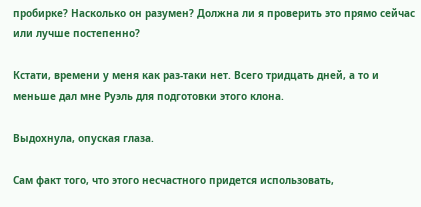пробирке? Насколько он разумен? Должна ли я проверить это прямо сейчас или лучше постепенно?

Кстати, времени у меня как раз-таки нет. Всего тридцать дней, а то и меньше дал мне Руэль для подготовки этого клона.

Выдохнула, опуская глаза.

Сам факт того, что этого несчастного придется использовать,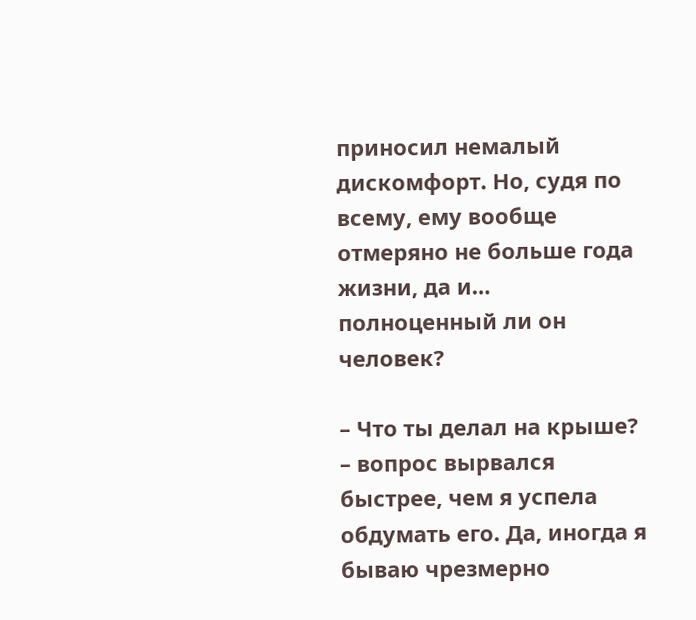приносил немалый дискомфорт. Но, судя по всему, ему вообще отмеряно не больше года жизни, да и… полноценный ли он человек?

– Что ты делал на крыше? – вопрос вырвался быстрее, чем я успела обдумать его. Да, иногда я бываю чрезмерно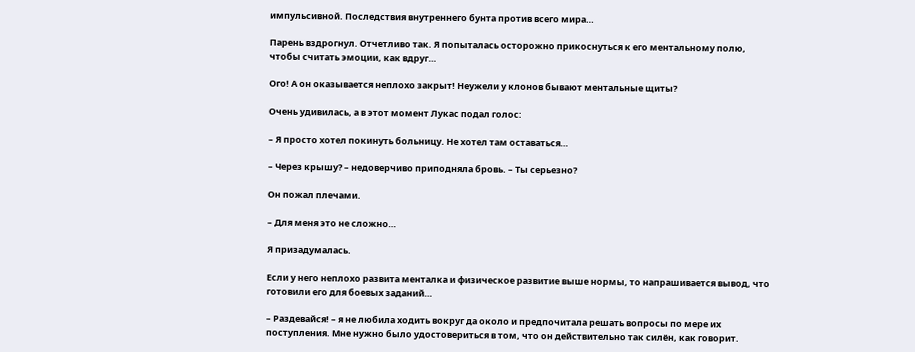импульсивной. Последствия внутреннего бунта против всего мира…

Парень вздрогнул. Отчетливо так. Я попыталась осторожно прикоснуться к его ментальному полю, чтобы считать эмоции, как вдруг…

Ого! А он оказывается неплохо закрыт! Неужели у клонов бывают ментальные щиты?

Очень удивилась, а в этот момент Лукас подал голос:

– Я просто хотел покинуть больницу. Не хотел там оставаться…

– Через крышу? – недоверчиво приподняла бровь. – Ты серьезно?

Он пожал плечами.

– Для меня это не сложно…

Я призадумалась.

Если у него неплохо развита менталка и физическое развитие выше нормы, то напрашивается вывод, что готовили его для боевых заданий…

– Раздевайся! – я не любила ходить вокруг да около и предпочитала решать вопросы по мере их поступления. Мне нужно было удостовериться в том, что он действительно так силён, как говорит.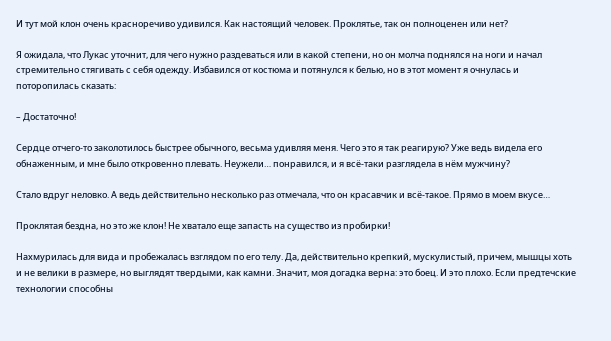И тут мой клон очень красноречиво удивился. Как настоящий человек. Проклятье, так он полноценен или нет?

Я ожидала, что Лукас уточнит, для чего нужно раздеваться или в какой степени, но он молча поднялся на ноги и начал стремительно стягивать с себя одежду. Избавился от костюма и потянулся к белью, но в этот момент я очнулась и поторопилась сказать:

– Достаточно!

Сердце отчего-то заколотилось быстрее обычного, весьма удивляя меня. Чего это я так реагирую? Уже ведь видела его обнаженным, и мне было откровенно плевать. Неужели… понравился, и я всё-таки разглядела в нём мужчину?

Стало вдруг неловко. А ведь действительно несколько раз отмечала, что он красавчик и всё-такое. Прямо в моем вкусе…

Проклятая бездна, но это же клон! Не хватало еще запасть на существо из пробирки!

Нахмурилась для вида и пробежалась взглядом по его телу. Да, действительно крепкий, мускулистый, причем, мышцы хоть и не велики в размере, но выглядят твердыми, как камни. Значит, моя догадка верна: это боец. И это плохо. Если предтечские технологии способны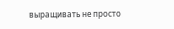выращивать не просто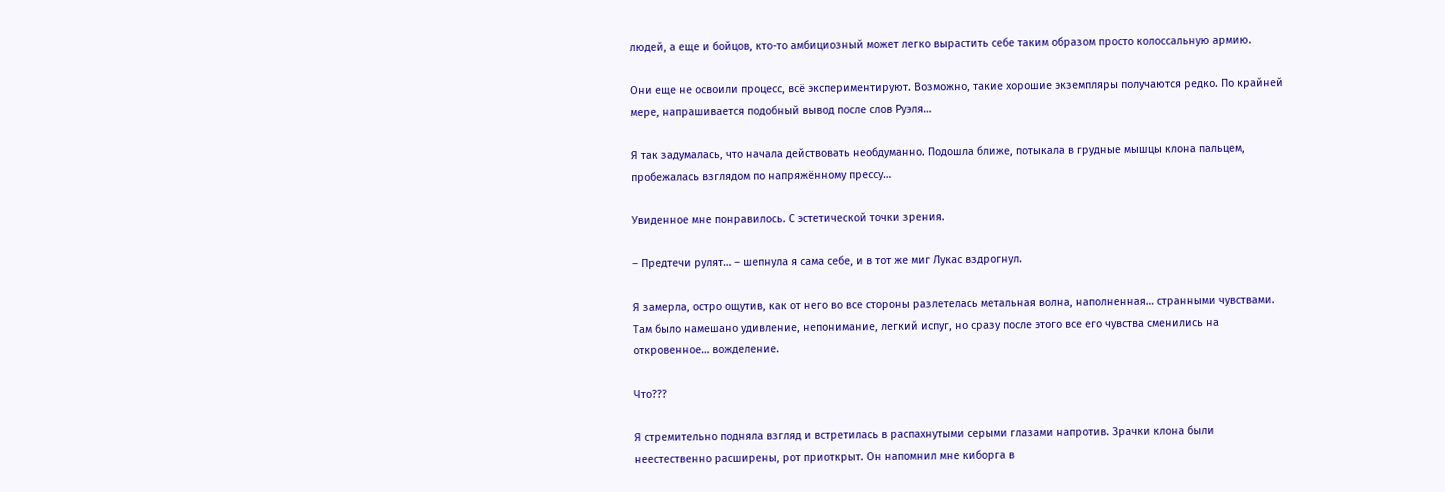людей, а еще и бойцов, кто-то амбициозный может легко вырастить себе таким образом просто колоссальную армию.

Они еще не освоили процесс, всё экспериментируют. Возможно, такие хорошие экземпляры получаются редко. По крайней мере, напрашивается подобный вывод после слов Руэля…

Я так задумалась, что начала действовать необдуманно. Подошла ближе, потыкала в грудные мышцы клона пальцем, пробежалась взглядом по напряжённому прессу…

Увиденное мне понравилось. С эстетической точки зрения.

– Предтечи рулят… – шепнула я сама себе, и в тот же миг Лукас вздрогнул.

Я замерла, остро ощутив, как от него во все стороны разлетелась метальная волна, наполненная… странными чувствами. Там было намешано удивление, непонимание, легкий испуг, но сразу после этого все его чувства сменились на откровенное… вожделение.

Что???

Я стремительно подняла взгляд и встретилась в распахнутыми серыми глазами напротив. Зрачки клона были неестественно расширены, рот приоткрыт. Он напомнил мне киборга в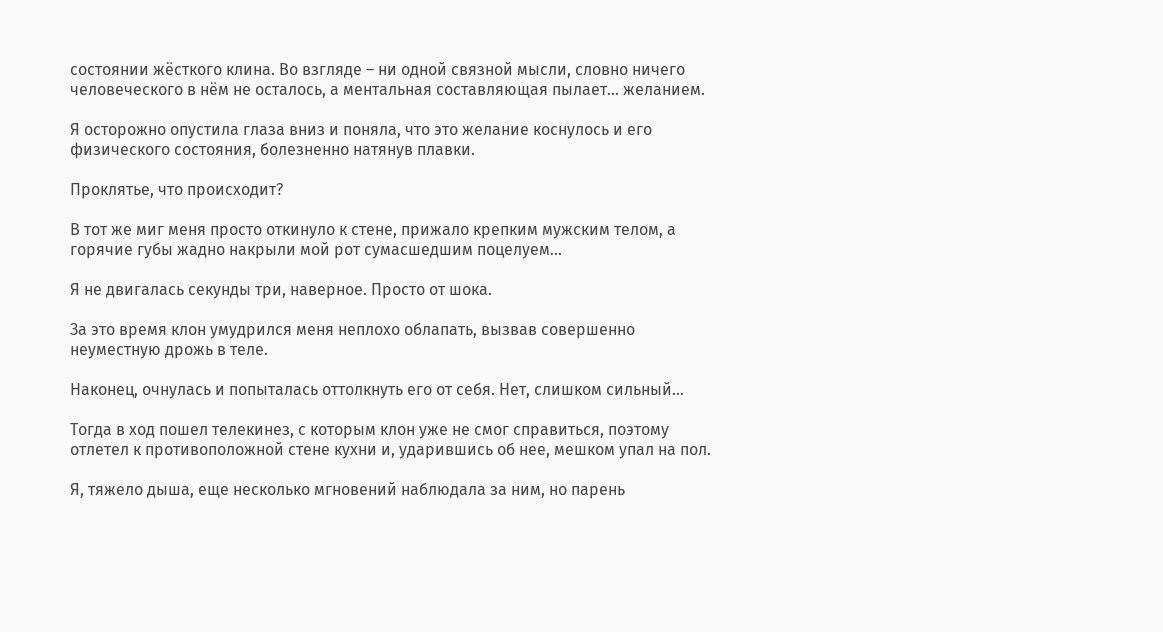состоянии жёсткого клина. Во взгляде – ни одной связной мысли, словно ничего человеческого в нём не осталось, а ментальная составляющая пылает… желанием.

Я осторожно опустила глаза вниз и поняла, что это желание коснулось и его физического состояния, болезненно натянув плавки.

Проклятье, что происходит?

В тот же миг меня просто откинуло к стене, прижало крепким мужским телом, а горячие губы жадно накрыли мой рот сумасшедшим поцелуем…

Я не двигалась секунды три, наверное. Просто от шока.

За это время клон умудрился меня неплохо облапать, вызвав совершенно неуместную дрожь в теле.

Наконец, очнулась и попыталась оттолкнуть его от себя. Нет, слишком сильный…

Тогда в ход пошел телекинез, с которым клон уже не смог справиться, поэтому отлетел к противоположной стене кухни и, ударившись об нее, мешком упал на пол.

Я, тяжело дыша, еще несколько мгновений наблюдала за ним, но парень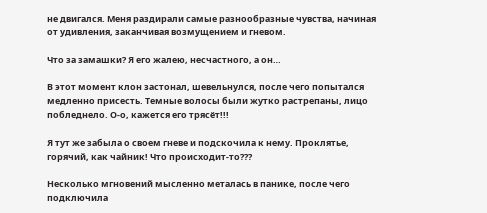не двигался. Меня раздирали самые разнообразные чувства, начиная от удивления, заканчивая возмущением и гневом.

Что за замашки? Я его жалею, несчастного, а он…

В этот момент клон застонал, шевельнулся, после чего попытался медленно присесть. Темные волосы были жутко растрепаны, лицо побледнело. О-о, кажется его трясёт!!!

Я тут же забыла о своем гневе и подскочила к нему. Проклятье, горячий, как чайник! Что происходит-то???

Несколько мгновений мысленно металась в панике, после чего подключила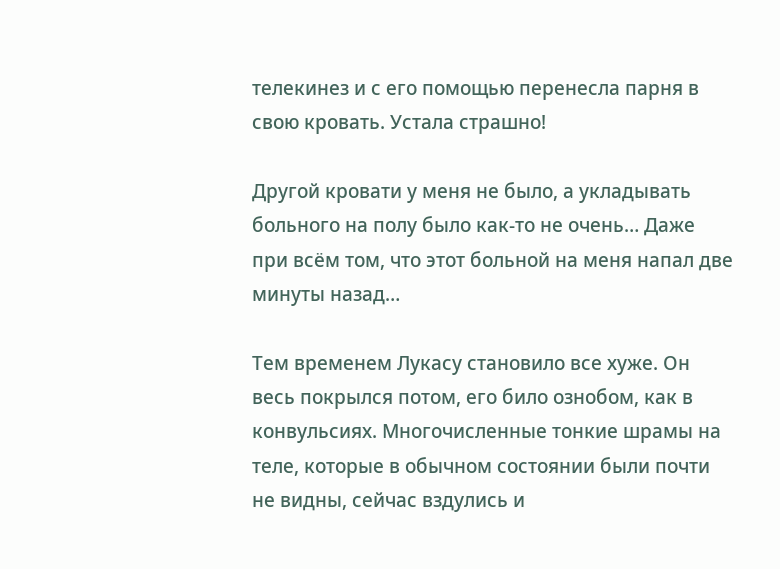телекинез и с его помощью перенесла парня в свою кровать. Устала страшно!

Другой кровати у меня не было, а укладывать больного на полу было как-то не очень… Даже при всём том, что этот больной на меня напал две минуты назад…

Тем временем Лукасу становило все хуже. Он весь покрылся потом, его било ознобом, как в конвульсиях. Многочисленные тонкие шрамы на теле, которые в обычном состоянии были почти не видны, сейчас вздулись и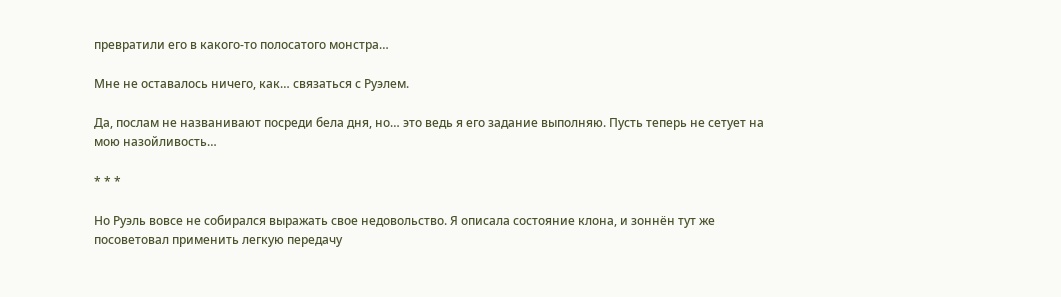превратили его в какого-то полосатого монстра…

Мне не оставалось ничего, как… связаться с Руэлем.

Да, послам не названивают посреди бела дня, но… это ведь я его задание выполняю. Пусть теперь не сетует на мою назойливость…

* * *

Но Руэль вовсе не собирался выражать свое недовольство. Я описала состояние клона, и зоннён тут же посоветовал применить легкую передачу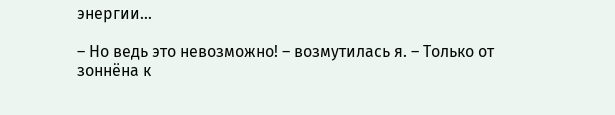энергии…

– Но ведь это невозможно! – возмутилась я. – Только от зоннёна к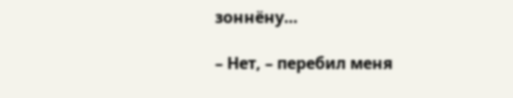зоннёну…

– Нет, – перебил меня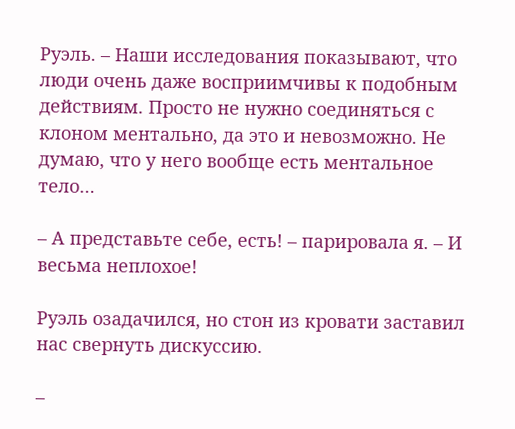Руэль. – Наши исследования показывают, что люди очень даже восприимчивы к подобным действиям. Просто не нужно соединяться с клоном ментально, да это и невозможно. Не думаю, что у него вообще есть ментальное тело…

– А представьте себе, есть! – парировала я. – И весьма неплохое!

Руэль озадачился, но стон из кровати заставил нас свернуть дискуссию.

–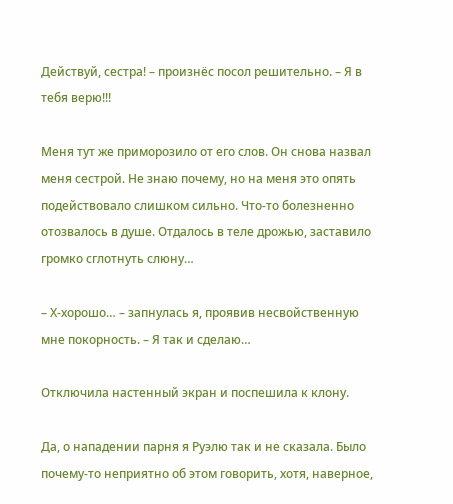Действуй, сестра! – произнёс посол решительно. – Я в тебя верю!!!

Меня тут же приморозило от его слов. Он снова назвал меня сестрой. Не знаю почему, но на меня это опять подействовало слишком сильно. Что-то болезненно отозвалось в душе. Отдалось в теле дрожью, заставило громко сглотнуть слюну…

– Х-хорошо… – запнулась я, проявив несвойственную мне покорность. – Я так и сделаю…

Отключила настенный экран и поспешила к клону.

Да, о нападении парня я Руэлю так и не сказала. Было почему-то неприятно об этом говорить, хотя, наверное,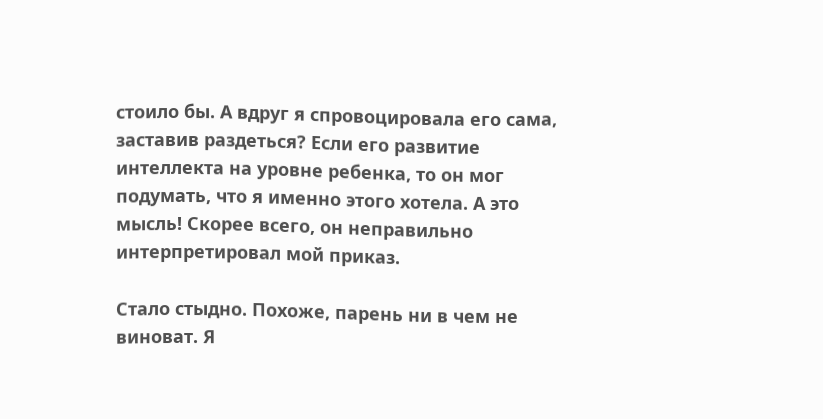стоило бы. А вдруг я спровоцировала его сама, заставив раздеться? Если его развитие интеллекта на уровне ребенка, то он мог подумать, что я именно этого хотела. А это мысль! Скорее всего, он неправильно интерпретировал мой приказ.

Стало стыдно. Похоже, парень ни в чем не виноват. Я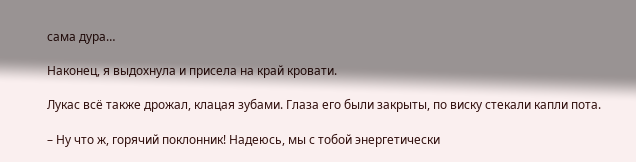сама дура…

Наконец, я выдохнула и присела на край кровати.

Лукас всё также дрожал, клацая зубами. Глаза его были закрыты, по виску стекали капли пота.

– Ну что ж, горячий поклонник! Надеюсь, мы с тобой энергетически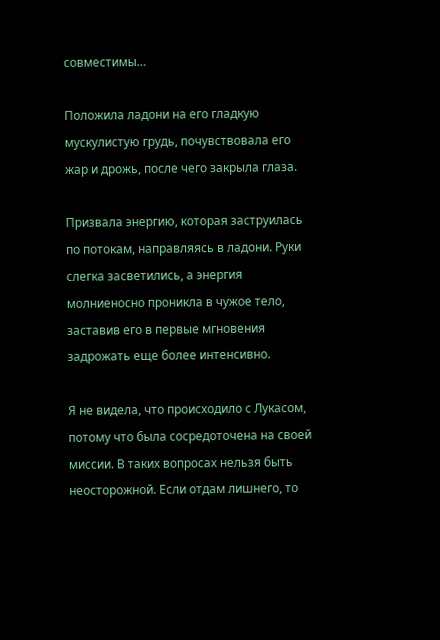совместимы…

Положила ладони на его гладкую мускулистую грудь, почувствовала его жар и дрожь, после чего закрыла глаза.

Призвала энергию, которая заструилась по потокам, направляясь в ладони. Руки слегка засветились, а энергия молниеносно проникла в чужое тело, заставив его в первые мгновения задрожать еще более интенсивно.

Я не видела, что происходило с Лукасом, потому что была сосредоточена на своей миссии. В таких вопросах нельзя быть неосторожной. Если отдам лишнего, то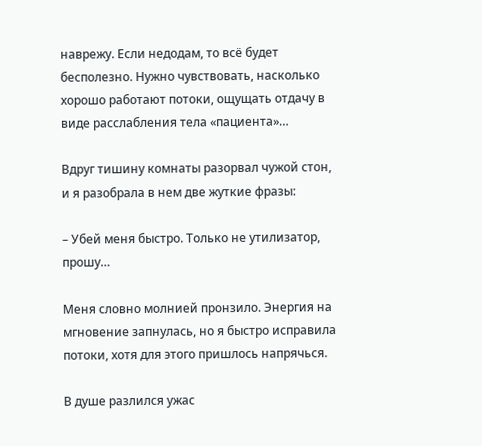наврежу. Если недодам, то всё будет бесполезно. Нужно чувствовать, насколько хорошо работают потоки, ощущать отдачу в виде расслабления тела «пациента»…

Вдруг тишину комнаты разорвал чужой стон, и я разобрала в нем две жуткие фразы:

– Убей меня быстро. Только не утилизатор, прошу…

Меня словно молнией пронзило. Энергия на мгновение запнулась, но я быстро исправила потоки, хотя для этого пришлось напрячься.

В душе разлился ужас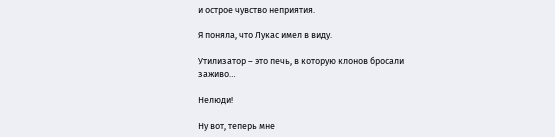и острое чувство неприятия.

Я поняла, что Лукас имел в виду.

Утилизатор – это печь, в которую клонов бросали заживо…

Нелюди!

Ну вот, теперь мне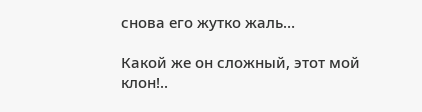снова его жутко жаль…

Какой же он сложный, этот мой клон!..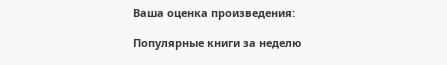Ваша оценка произведения:

Популярные книги за неделю